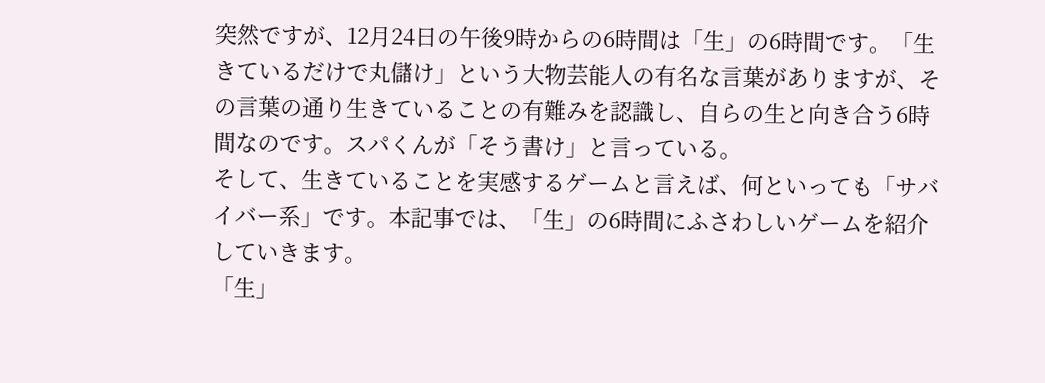突然ですが、12月24日の午後9時からの6時間は「生」の6時間です。「生きているだけで丸儲け」という大物芸能人の有名な言葉がありますが、その言葉の通り生きていることの有難みを認識し、自らの生と向き合う6時間なのです。スパくんが「そう書け」と言っている。
そして、生きていることを実感するゲームと言えば、何といっても「サバイバー系」です。本記事では、「生」の6時間にふさわしいゲームを紹介していきます。
「生」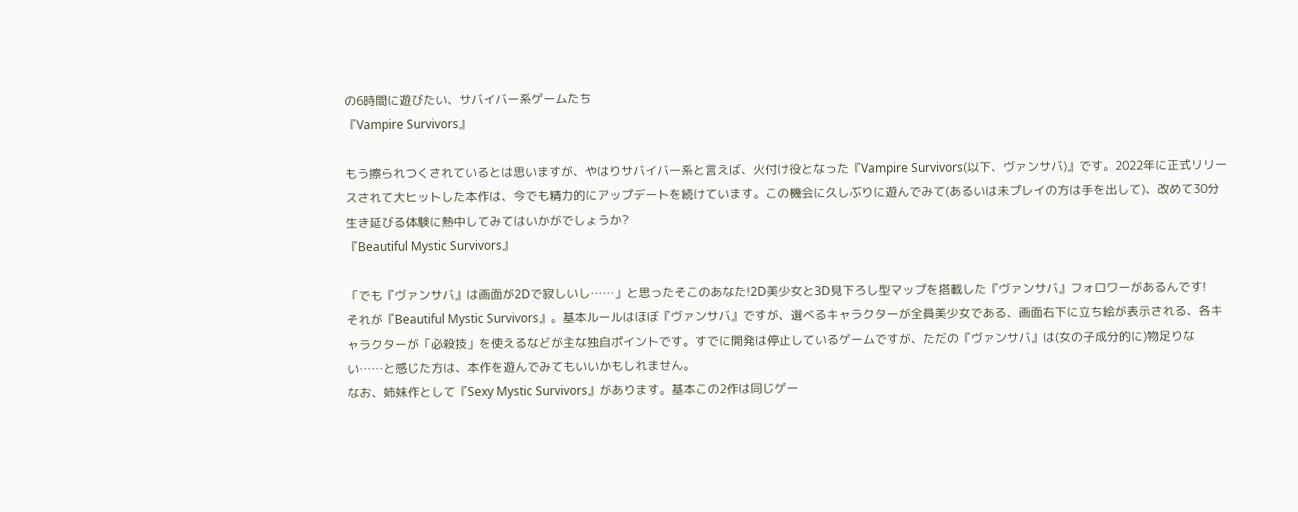の6時間に遊びたい、サバイバー系ゲームたち
『Vampire Survivors』

もう擦られつくされているとは思いますが、やはりサバイバー系と言えば、火付け役となった『Vampire Survivors(以下、ヴァンサバ)』です。2022年に正式リリースされて大ヒットした本作は、今でも精力的にアップデートを続けています。この機会に久しぶりに遊んでみて(あるいは未プレイの方は手を出して)、改めて30分生き延びる体験に熱中してみてはいかがでしょうか?
『Beautiful Mystic Survivors』

「でも『ヴァンサバ』は画面が2Dで寂しいし……」と思ったそこのあなた!2D美少女と3D見下ろし型マップを搭載した『ヴァンサバ』フォロワーがあるんです!
それが『Beautiful Mystic Survivors』。基本ルールはほぼ『ヴァンサバ』ですが、選べるキャラクターが全員美少女である、画面右下に立ち絵が表示される、各キャラクターが「必殺技」を使えるなどが主な独自ポイントです。すでに開発は停止しているゲームですが、ただの『ヴァンサバ』は(女の子成分的に)物足りない……と感じた方は、本作を遊んでみてもいいかもしれません。
なお、姉妹作として『Sexy Mystic Survivors』があります。基本この2作は同じゲー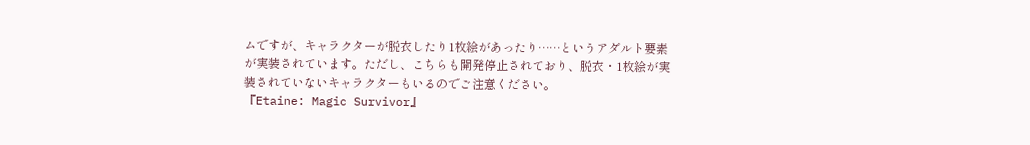ムですが、キャラクターが脱衣したり1枚絵があったり……というアダルト要素が実装されています。ただし、こちらも開発停止されており、脱衣・1枚絵が実装されていないキャラクターもいるのでご注意ください。
『Etaine: Magic Survivor』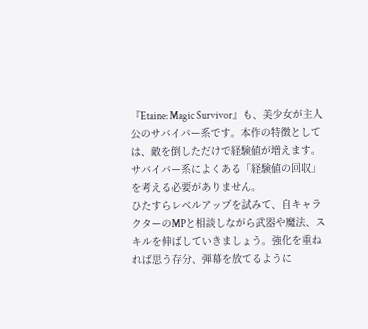『Etaine: Magic Survivor』も、美少女が主人公のサバイバー系です。本作の特徴としては、敵を倒しただけで経験値が増えます。サバイバー系によくある「経験値の回収」を考える必要がありません。
ひたすらレベルアップを試みて、自キャラクターのMPと相談しながら武器や魔法、スキルを伸ばしていきましょう。強化を重ねれば思う存分、弾幕を放てるように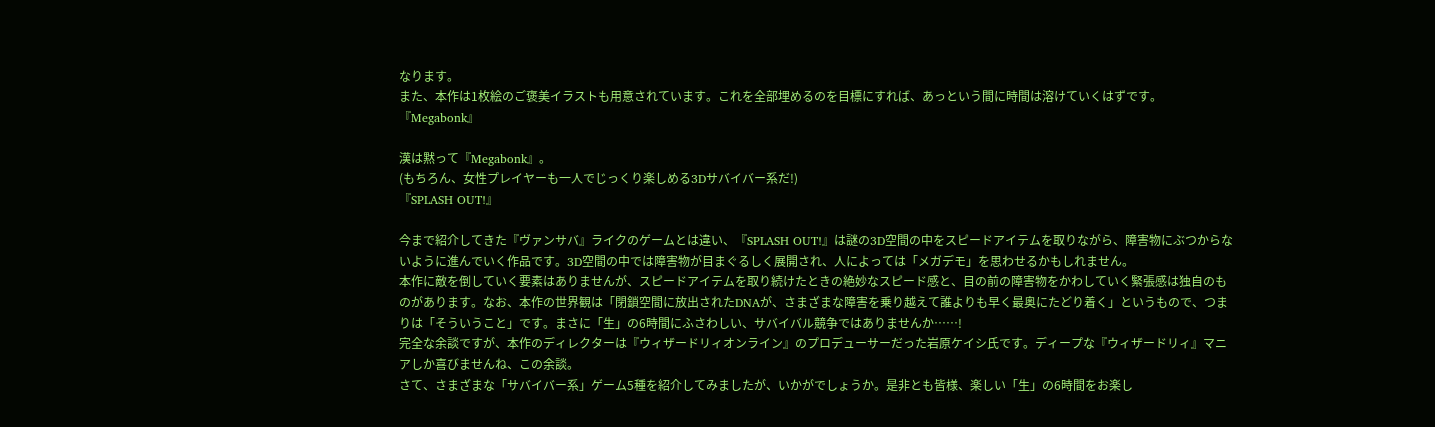なります。
また、本作は1枚絵のご褒美イラストも用意されています。これを全部埋めるのを目標にすれば、あっという間に時間は溶けていくはずです。
『Megabonk』

漢は黙って『Megabonk』。
(もちろん、女性プレイヤーも一人でじっくり楽しめる3Dサバイバー系だ!)
『SPLASH OUT!』

今まで紹介してきた『ヴァンサバ』ライクのゲームとは違い、『SPLASH OUT!』は謎の3D空間の中をスピードアイテムを取りながら、障害物にぶつからないように進んでいく作品です。3D空間の中では障害物が目まぐるしく展開され、人によっては「メガデモ」を思わせるかもしれません。
本作に敵を倒していく要素はありませんが、スピードアイテムを取り続けたときの絶妙なスピード感と、目の前の障害物をかわしていく緊張感は独自のものがあります。なお、本作の世界観は「閉鎖空間に放出されたDNAが、さまざまな障害を乗り越えて誰よりも早く最奥にたどり着く」というもので、つまりは「そういうこと」です。まさに「生」の6時間にふさわしい、サバイバル競争ではありませんか……!
完全な余談ですが、本作のディレクターは『ウィザードリィオンライン』のプロデューサーだった岩原ケイシ氏です。ディープな『ウィザードリィ』マニアしか喜びませんね、この余談。
さて、さまざまな「サバイバー系」ゲーム5種を紹介してみましたが、いかがでしょうか。是非とも皆様、楽しい「生」の6時間をお楽し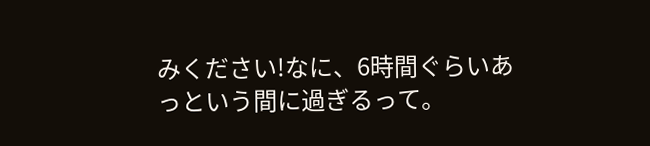みください!なに、6時間ぐらいあっという間に過ぎるって。